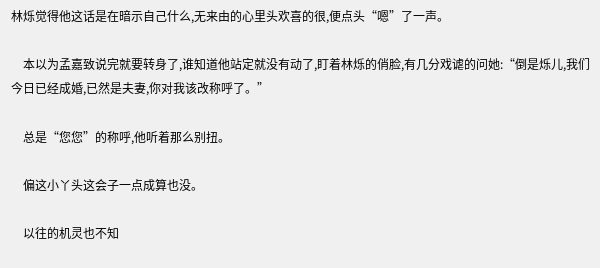林烁觉得他这话是在暗示自己什么,无来由的心里头欢喜的很,便点头“嗯”了一声。

    本以为孟嘉致说完就要转身了,谁知道他站定就没有动了,盯着林烁的俏脸,有几分戏谑的问她:“倒是烁儿,我们今日已经成婚,已然是夫妻,你对我该改称呼了。”

    总是“您您”的称呼,他听着那么别扭。

    偏这小丫头这会子一点成算也没。

    以往的机灵也不知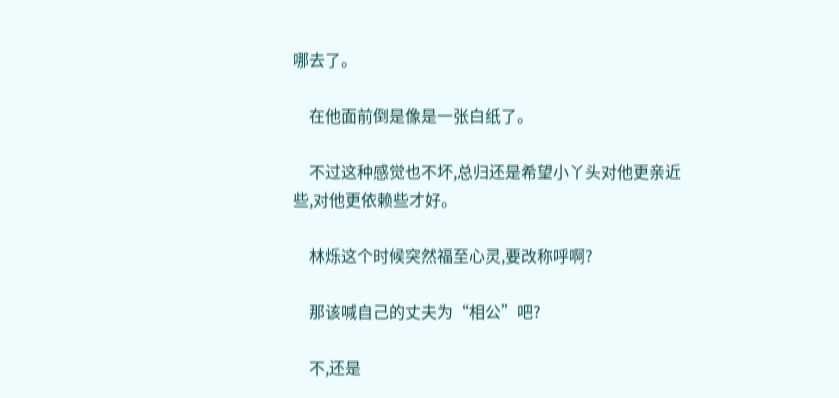哪去了。

    在他面前倒是像是一张白纸了。

    不过这种感觉也不坏,总归还是希望小丫头对他更亲近些,对他更依赖些才好。

    林烁这个时候突然福至心灵,要改称呼啊?

    那该喊自己的丈夫为“相公”吧?

    不,还是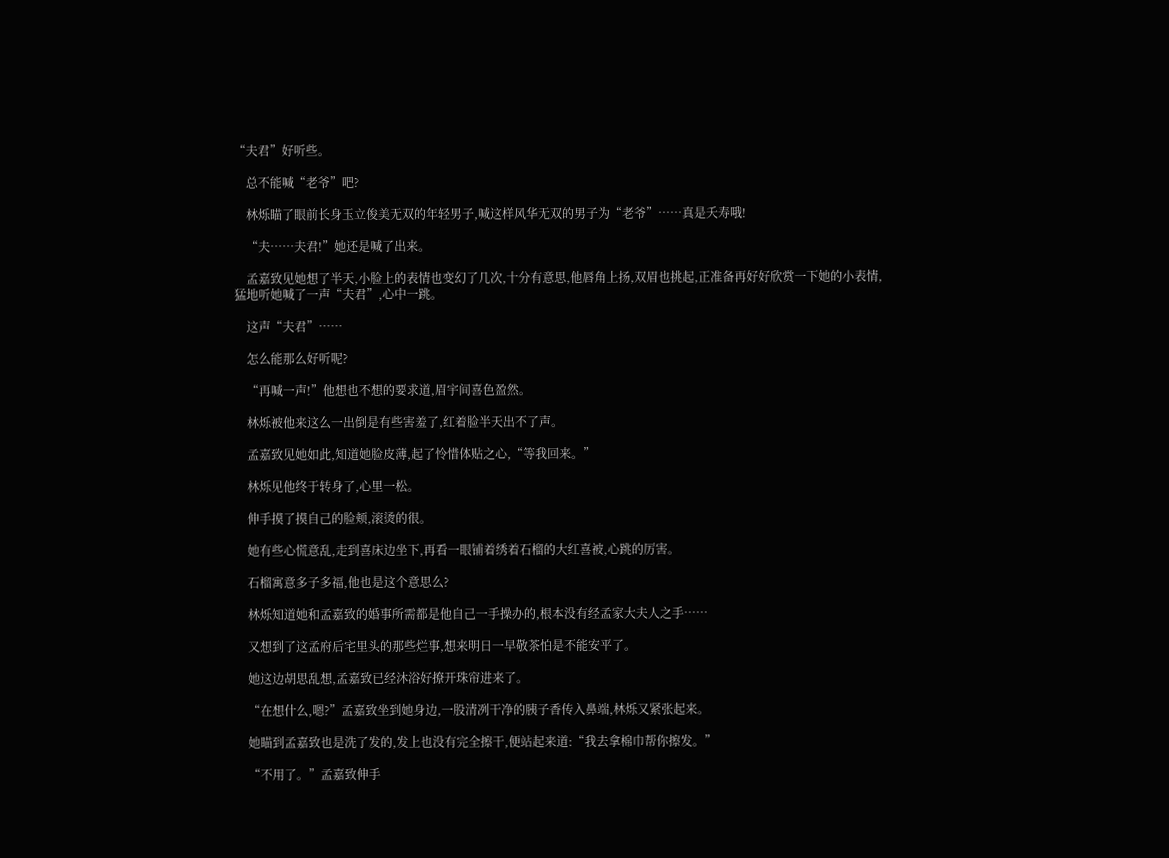“夫君”好听些。

    总不能喊“老爷”吧?

    林烁瞄了眼前长身玉立俊美无双的年轻男子,喊这样风华无双的男子为“老爷”……真是夭寿哦!

    “夫……夫君!”她还是喊了出来。

    孟嘉致见她想了半天,小脸上的表情也变幻了几次,十分有意思,他唇角上扬,双眉也挑起,正准备再好好欣赏一下她的小表情,猛地听她喊了一声“夫君”,心中一跳。

    这声“夫君”……

    怎么能那么好听呢?

    “再喊一声!”他想也不想的要求道,眉宇间喜色盈然。

    林烁被他来这么一出倒是有些害羞了,红着脸半天出不了声。

    孟嘉致见她如此,知道她脸皮薄,起了怜惜体贴之心,“等我回来。”

    林烁见他终于转身了,心里一松。

    伸手摸了摸自己的脸颊,滚烫的很。

    她有些心慌意乱,走到喜床边坐下,再看一眼铺着绣着石榴的大红喜被,心跳的厉害。

    石榴寓意多子多福,他也是这个意思么?

    林烁知道她和孟嘉致的婚事所需都是他自己一手操办的,根本没有经孟家大夫人之手……

    又想到了这孟府后宅里头的那些烂事,想来明日一早敬茶怕是不能安平了。

    她这边胡思乱想,孟嘉致已经沐浴好撩开珠帘进来了。

    “在想什么,嗯?”孟嘉致坐到她身边,一股清冽干净的胰子香传入鼻端,林烁又紧张起来。

    她瞄到孟嘉致也是洗了发的,发上也没有完全擦干,便站起来道:“我去拿棉巾帮你擦发。”

    “不用了。”孟嘉致伸手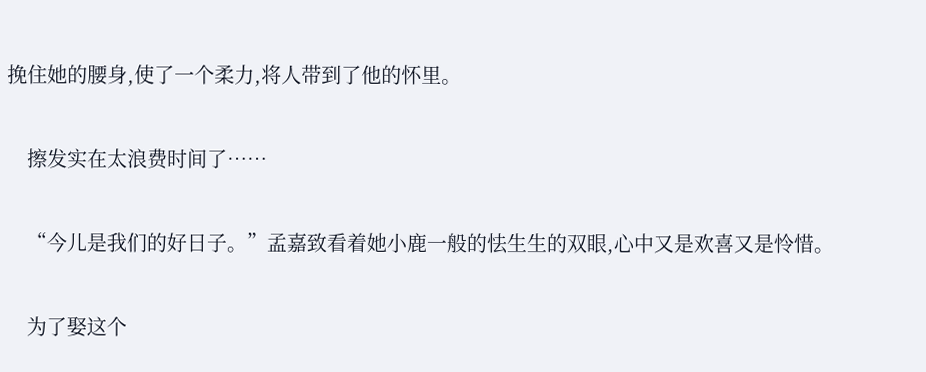挽住她的腰身,使了一个柔力,将人带到了他的怀里。

    擦发实在太浪费时间了……

    “今儿是我们的好日子。”孟嘉致看着她小鹿一般的怯生生的双眼,心中又是欢喜又是怜惜。

    为了娶这个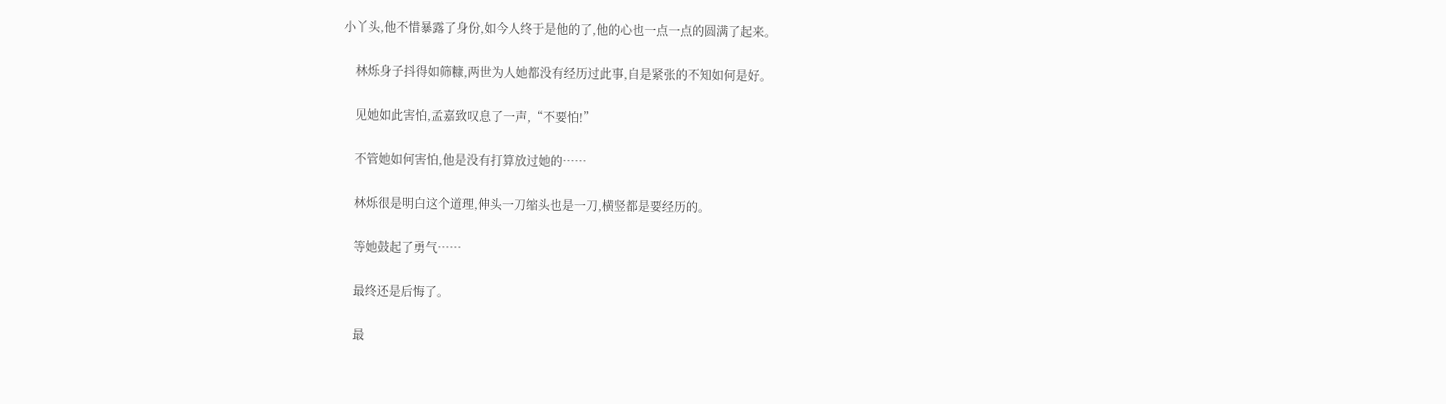小丫头,他不惜暴露了身份,如今人终于是他的了,他的心也一点一点的圆满了起来。

    林烁身子抖得如筛糠,两世为人她都没有经历过此事,自是紧张的不知如何是好。

    见她如此害怕,孟嘉致叹息了一声,“不要怕!”

    不管她如何害怕,他是没有打算放过她的……

    林烁很是明白这个道理,伸头一刀缩头也是一刀,横竖都是要经历的。

    等她鼓起了勇气……

    最终还是后悔了。

    最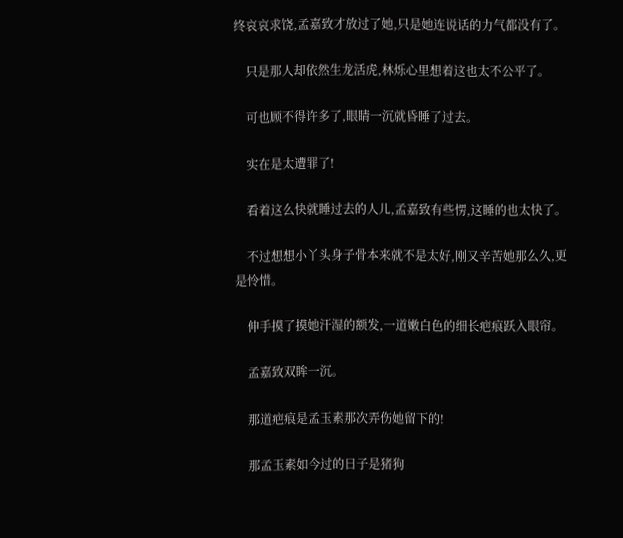终哀哀求饶,孟嘉致才放过了她,只是她连说话的力气都没有了。

    只是那人却依然生龙活虎,林烁心里想着这也太不公平了。

    可也顾不得许多了,眼睛一沉就昏睡了过去。

    实在是太遭罪了!

    看着这么快就睡过去的人儿,孟嘉致有些愣,这睡的也太快了。

    不过想想小丫头身子骨本来就不是太好,刚又辛苦她那么久,更是怜惜。

    伸手摸了摸她汗湿的额发,一道嫩白色的细长疤痕跃入眼帘。

    孟嘉致双眸一沉。

    那道疤痕是孟玉素那次弄伤她留下的!

    那孟玉素如今过的日子是猪狗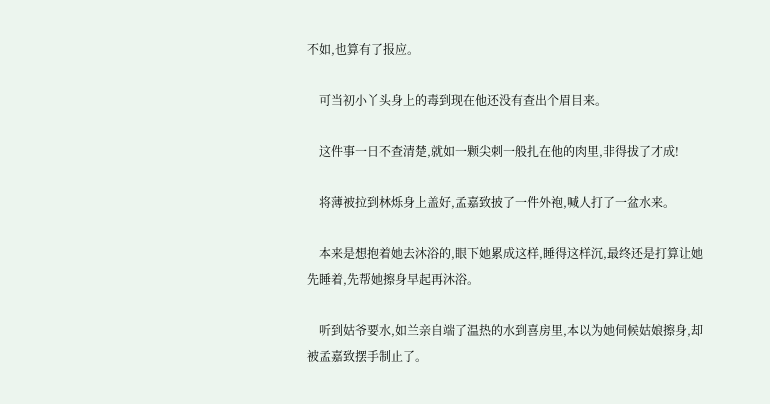不如,也算有了报应。

    可当初小丫头身上的毒到现在他还没有查出个眉目来。

    这件事一日不查清楚,就如一颗尖刺一般扎在他的肉里,非得拔了才成!

    将薄被拉到林烁身上盖好,孟嘉致披了一件外袍,喊人打了一盆水来。

    本来是想抱着她去沐浴的,眼下她累成这样,睡得这样沉,最终还是打算让她先睡着,先帮她擦身早起再沐浴。

    听到姑爷要水,如兰亲自端了温热的水到喜房里,本以为她伺候姑娘擦身,却被孟嘉致摆手制止了。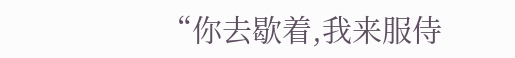“你去歇着,我来服侍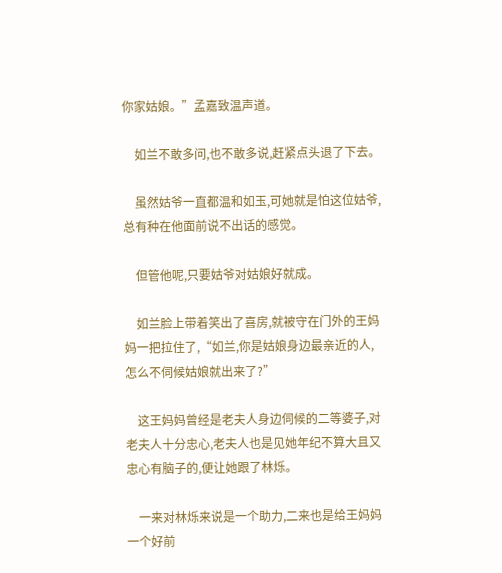你家姑娘。”孟嘉致温声道。

    如兰不敢多问,也不敢多说,赶紧点头退了下去。

    虽然姑爷一直都温和如玉,可她就是怕这位姑爷,总有种在他面前说不出话的感觉。

    但管他呢,只要姑爷对姑娘好就成。

    如兰脸上带着笑出了喜房,就被守在门外的王妈妈一把拉住了,“如兰,你是姑娘身边最亲近的人,怎么不伺候姑娘就出来了?”

    这王妈妈曾经是老夫人身边伺候的二等婆子,对老夫人十分忠心,老夫人也是见她年纪不算大且又忠心有脑子的,便让她跟了林烁。

    一来对林烁来说是一个助力,二来也是给王妈妈一个好前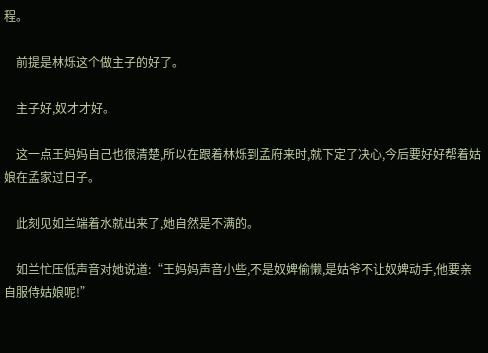程。

    前提是林烁这个做主子的好了。

    主子好,奴才才好。

    这一点王妈妈自己也很清楚,所以在跟着林烁到孟府来时,就下定了决心,今后要好好帮着姑娘在孟家过日子。

    此刻见如兰端着水就出来了,她自然是不满的。

    如兰忙压低声音对她说道:“王妈妈声音小些,不是奴婢偷懒,是姑爷不让奴婢动手,他要亲自服侍姑娘呢!”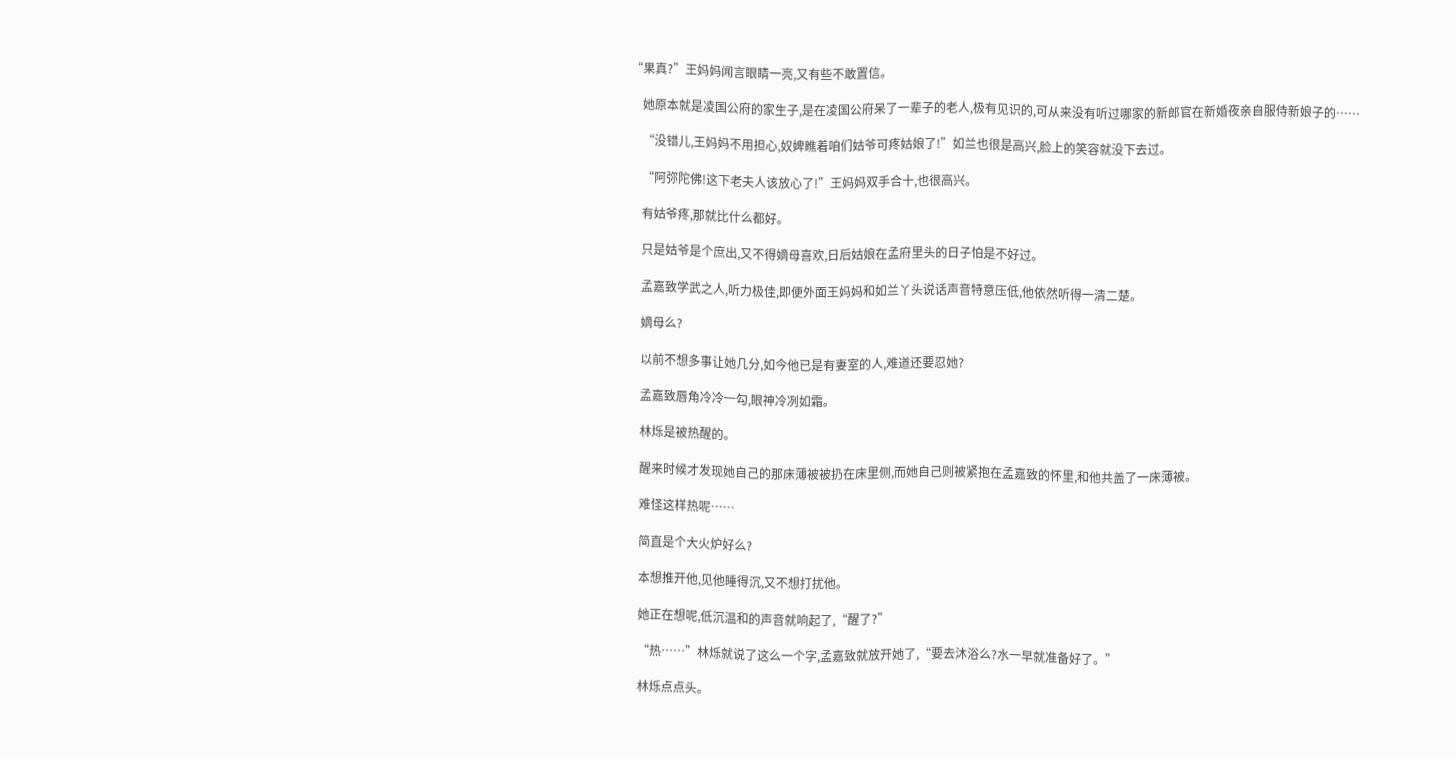“果真?”王妈妈闻言眼睛一亮,又有些不敢置信。

    她原本就是凌国公府的家生子,是在凌国公府呆了一辈子的老人,极有见识的,可从来没有听过哪家的新郎官在新婚夜亲自服侍新娘子的……

    “没错儿,王妈妈不用担心,奴婢瞧着咱们姑爷可疼姑娘了!”如兰也很是高兴,脸上的笑容就没下去过。

    “阿弥陀佛!这下老夫人该放心了!”王妈妈双手合十,也很高兴。

    有姑爷疼,那就比什么都好。

    只是姑爷是个庶出,又不得嫡母喜欢,日后姑娘在孟府里头的日子怕是不好过。

    孟嘉致学武之人,听力极佳,即便外面王妈妈和如兰丫头说话声音特意压低,他依然听得一清二楚。

    嫡母么?

    以前不想多事让她几分,如今他已是有妻室的人,难道还要忍她?

    孟嘉致唇角冷冷一勾,眼神冷冽如霜。

    林烁是被热醒的。

    醒来时候才发现她自己的那床薄被被扔在床里侧,而她自己则被紧抱在孟嘉致的怀里,和他共盖了一床薄被。

    难怪这样热呢……

    简直是个大火炉好么?

    本想推开他,见他睡得沉,又不想打扰他。

    她正在想呢,低沉温和的声音就响起了,“醒了?”

    “热……”林烁就说了这么一个字,孟嘉致就放开她了,“要去沐浴么?水一早就准备好了。”

    林烁点点头。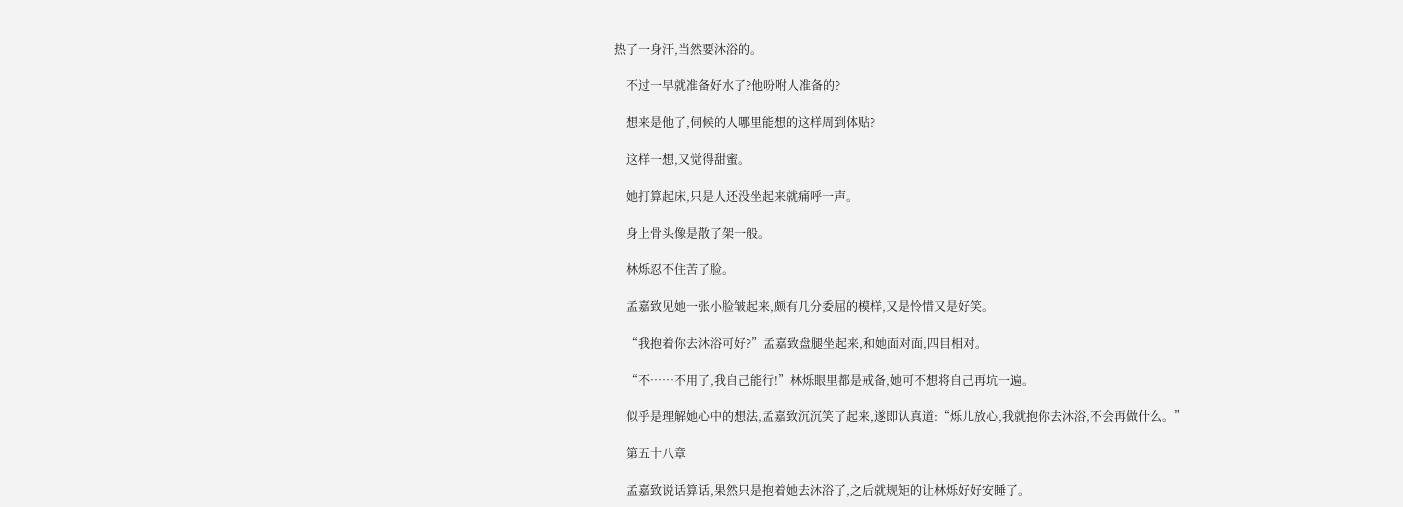热了一身汗,当然要沐浴的。

    不过一早就准备好水了?他吩咐人准备的?

    想来是他了,伺候的人哪里能想的这样周到体贴?

    这样一想,又觉得甜蜜。

    她打算起床,只是人还没坐起来就痛呼一声。

    身上骨头像是散了架一般。

    林烁忍不住苦了脸。

    孟嘉致见她一张小脸皱起来,颇有几分委屈的模样,又是怜惜又是好笑。

    “我抱着你去沐浴可好?”孟嘉致盘腿坐起来,和她面对面,四目相对。

    “不……不用了,我自己能行!”林烁眼里都是戒备,她可不想将自己再坑一遍。

    似乎是理解她心中的想法,孟嘉致沉沉笑了起来,遂即认真道:“烁儿放心,我就抱你去沐浴,不会再做什么。”

    第五十八章

    孟嘉致说话算话,果然只是抱着她去沐浴了,之后就规矩的让林烁好好安睡了。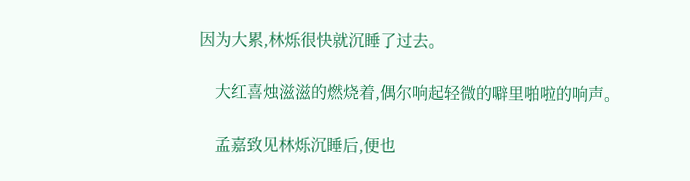因为大累,林烁很快就沉睡了过去。

    大红喜烛滋滋的燃烧着,偶尔响起轻微的噼里啪啦的响声。

    孟嘉致见林烁沉睡后,便也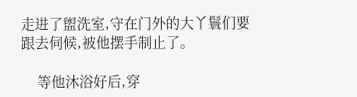走进了盥洗室,守在门外的大丫鬟们要跟去伺候,被他摆手制止了。

    等他沐浴好后,穿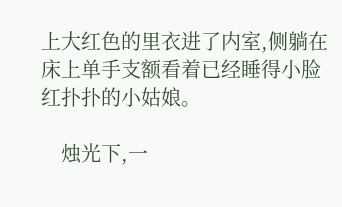上大红色的里衣进了内室,侧躺在床上单手支额看着已经睡得小脸红扑扑的小姑娘。

    烛光下,一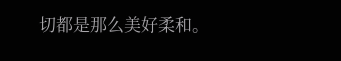切都是那么美好柔和。